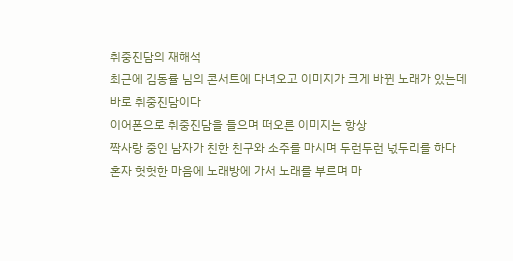취중진담의 재해석
최근에 김동률 님의 콘서트에 다녀오고 이미지가 크게 바뀐 노래가 있는데
바로 취중진담이다
이어폰으로 취중진담을 들으며 떠오른 이미지는 항상
짝사랑 중인 남자가 친한 친구와 소주를 마시며 두런두런 넋두리를 하다
혼자 헛헛한 마음에 노래방에 가서 노래를 부르며 마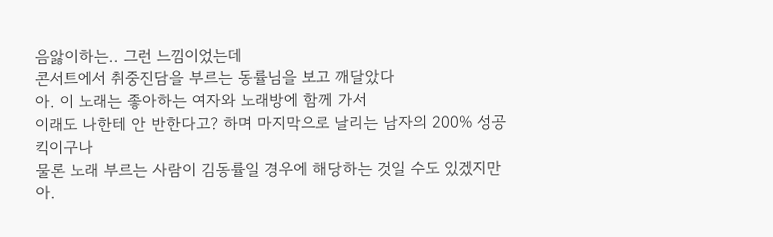음앓이하는.. 그런 느낌이었는데
콘서트에서 취중진담을 부르는 동률님을 보고 깨달았다
아. 이 노래는 좋아하는 여자와 노래방에 함께 가서
이래도 나한테 안 반한다고? 하며 마지막으로 날리는 남자의 200% 성공 킥이구나
물론 노래 부르는 사람이 김동률일 경우에 해당하는 것일 수도 있겠지만
아.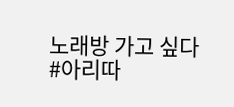노래방 가고 싶다
#아리따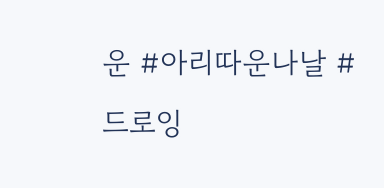운 #아리따운나날 #드로잉